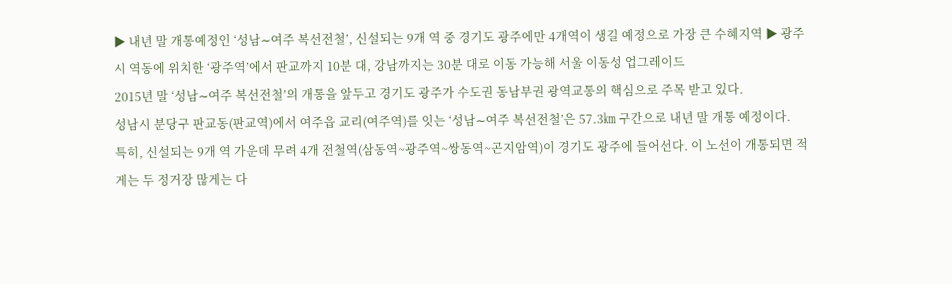▶ 내년 말 개통예정인 ‘성남∼여주 복선전철’, 신설되는 9개 역 중 경기도 광주에만 4개역이 생길 예정으로 가장 큰 수혜지역 ▶ 광주시 역동에 위치한 ‘광주역’에서 판교까지 10분 대, 강남까지는 30분 대로 이동 가능해 서울 이동성 업그레이드
2015년 말 ‘성남∼여주 복선전철’의 개통을 앞두고 경기도 광주가 수도권 동남부권 광역교통의 핵심으로 주목 받고 있다.
성남시 분당구 판교동(판교역)에서 여주읍 교리(여주역)를 잇는 ‘성남∼여주 복선전철’은 57.3㎞ 구간으로 내년 말 개통 예정이다.
특히, 신설되는 9개 역 가운데 무려 4개 전철역(삼동역~광주역~쌍동역~곤지암역)이 경기도 광주에 들어선다. 이 노선이 개통되면 적게는 두 정거장 많게는 다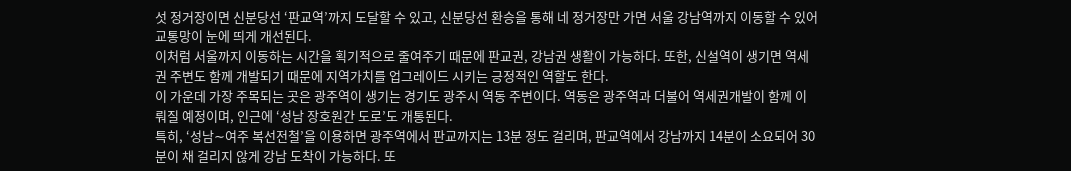섯 정거장이면 신분당선 ‘판교역’까지 도달할 수 있고, 신분당선 환승을 통해 네 정거장만 가면 서울 강남역까지 이동할 수 있어 교통망이 눈에 띄게 개선된다.
이처럼 서울까지 이동하는 시간을 획기적으로 줄여주기 때문에 판교권, 강남권 생활이 가능하다. 또한, 신설역이 생기면 역세권 주변도 함께 개발되기 때문에 지역가치를 업그레이드 시키는 긍정적인 역할도 한다.
이 가운데 가장 주목되는 곳은 광주역이 생기는 경기도 광주시 역동 주변이다. 역동은 광주역과 더불어 역세권개발이 함께 이뤄질 예정이며, 인근에 ‘성남 장호원간 도로’도 개통된다.
특히, ‘성남∼여주 복선전철’을 이용하면 광주역에서 판교까지는 13분 정도 걸리며, 판교역에서 강남까지 14분이 소요되어 30분이 채 걸리지 않게 강남 도착이 가능하다. 또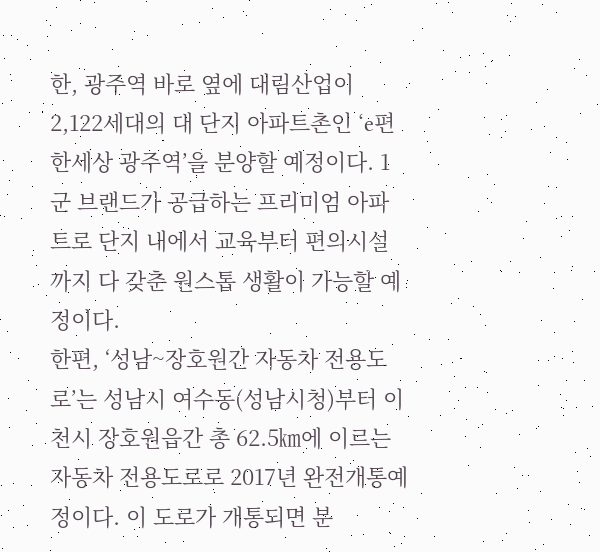한, 광주역 바로 옆에 대림산업이 2,122세대의 대 단지 아파트촌인 ‘e편한세상 광주역’을 분양할 예정이다. 1군 브랜드가 공급하는 프리미엄 아파트로 단지 내에서 교육부터 편의시설까지 다 갖춘 원스톱 생활이 가능할 예정이다.
한편, ‘성남~장호원간 자동차 전용도로’는 성남시 여수동(성남시청)부터 이천시 장호원읍간 총 62.5㎞에 이르는 자동차 전용도로로 2017년 완전개통예정이다. 이 도로가 개통되면 분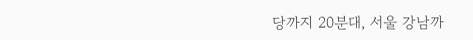당까지 20분대, 서울 강남까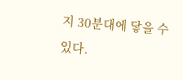지 30분대에 닿을 수 있다.